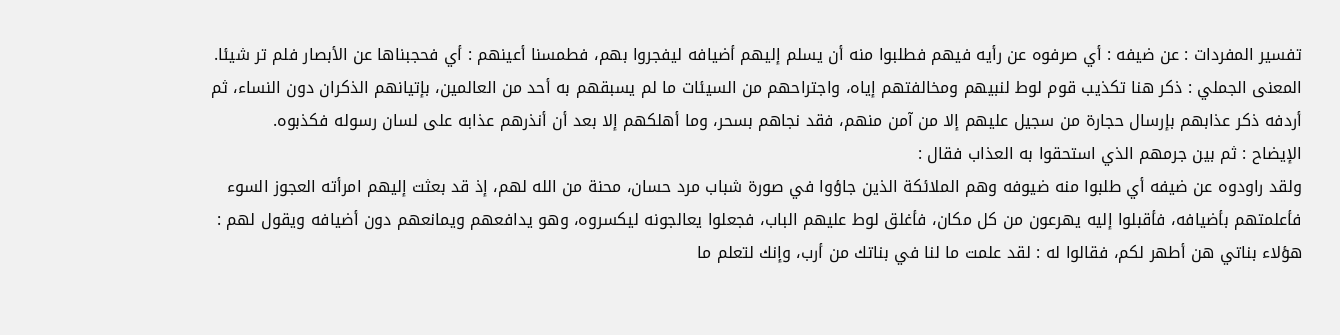تفسير المفردات : عن ضيفه : أي صرفوه عن رأيه فيهم فطلبوا منه أن يسلم إليهم أضيافه ليفجروا بهم، فطمسنا أعينهم : أي فحجبناها عن الأبصار فلم تر شيئا.
المعنى الجملي : ذكر هنا تكذيب قوم لوط لنبيهم ومخالفتهم إياه، واجتراحهم من السيئات ما لم يسبقهم به أحد من العالمين، بإتيانهم الذكران دون النساء، ثم أردفه ذكر عذابهم بإرسال حجارة من سجيل عليهم إلا من آمن منهم، فقد نجاهم بسحر، وما أهلكهم إلا بعد أن أنذرهم عذابه على لسان رسوله فكذبوه.
الإيضاح : ثم بين جرمهم الذي استحقوا به العذاب فقال :
ولقد راودوه عن ضيفه أي طلبوا منه ضيوفه وهم الملائكة الذين جاؤوا في صورة شباب مرد حسان، محنة من الله لهم، إذ قد بعثت إليهم امرأته العجوز السوء فأعلمتهم بأضيافه، فأقبلوا إليه يهرعون من كل مكان، فأغلق لوط عليهم الباب، فجعلوا يعالجونه ليكسروه، وهو يدافعهم ويمانعهم دون أضيافه ويقول لهم : هؤلاء بناتي هن أطهر لكم، فقالوا له : لقد علمت ما لنا في بناتك من أرب، وإنك لتعلم ما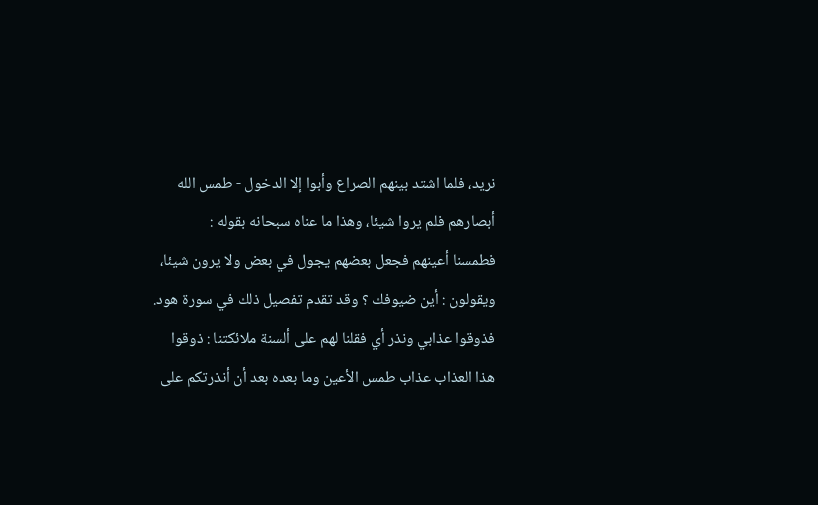نريد، فلما اشتد بينهم الصراع وأبوا إلا الدخول - طمس الله أبصارهم فلم يروا شيئا، وهذا ما عناه سبحانه بقوله :
فطمسنا أعينهم فجعل بعضهم يجول في بعض ولا يرون شيئا، ويقولون : أين ضيوفك ؟ وقد تقدم تفصيل ذلك في سورة هود.
فذوقوا عذابي ونذر أي فقلنا لهم على ألسنة ملائكتنا : ذوقوا هذا العذاب عذاب طمس الأعين وما بعده بعد أن أنذرتكم على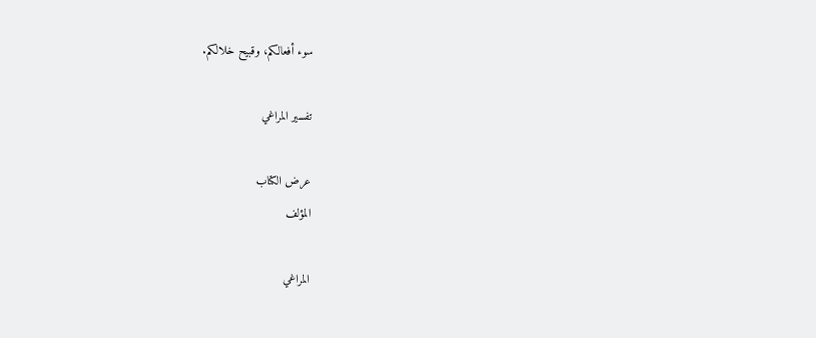سوء أفعالكم، وقبيح خلالكم.

تفسير المراغي

عرض الكتاب
المؤلف

المراغي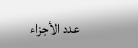عدد الأجزاء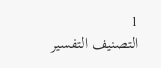1
التصنيف التفسير